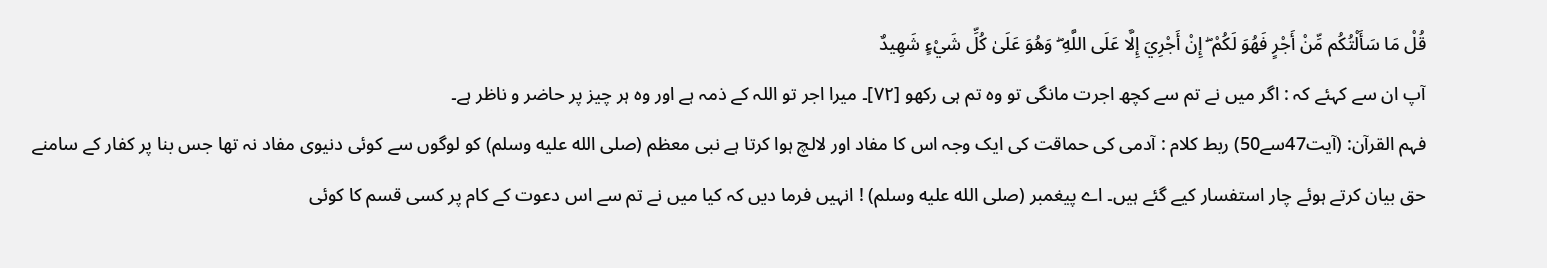قُلْ مَا سَأَلْتُكُم مِّنْ أَجْرٍ فَهُوَ لَكُمْ ۖ إِنْ أَجْرِيَ إِلَّا عَلَى اللَّهِ ۖ وَهُوَ عَلَىٰ كُلِّ شَيْءٍ شَهِيدٌ
آپ ان سے کہئے کہ : اگر میں نے تم سے کچھ اجرت مانگی تو وہ تم ہی رکھو [٧٢]۔ میرا اجر تو اللہ کے ذمہ ہے اور وہ ہر چیز پر حاضر و ناظر ہے۔
فہم القرآن: (آیت47سے50) ربط کلام : آدمی کی حماقت کی ایک وجہ اس کا مفاد اور لالچ ہوا کرتا ہے نبی معظم (صلى الله عليه وسلم) کو لوگوں سے کوئی دنیوی مفاد نہ تھا جس بنا پر کفار کے سامنے حق بیان کرتے ہوئے چار استفسار کیے گئے ہیں۔ اے پیغمبر (صلى الله عليه وسلم) ! انہیں فرما دیں کہ کیا میں نے تم سے اس دعوت کے کام پر کسی قسم کا کوئی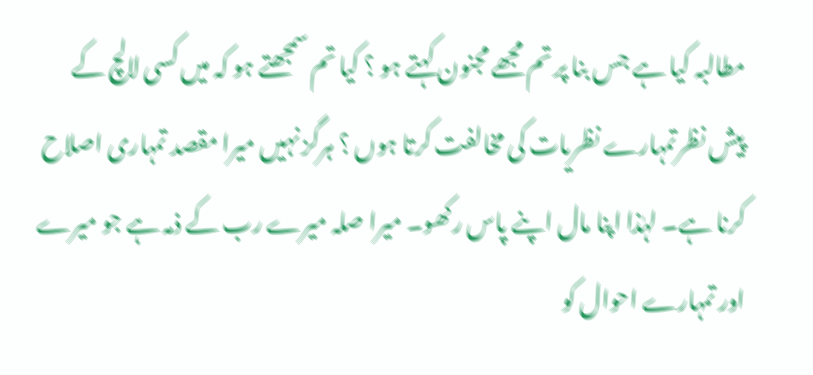مطالبہ کیا ہے جس بنا پر تم مجھے مجنون کہتے ہو ؟ کیا تم سمجھتے ہو کہ میں کسی لالچ کے پیش نظرتمہارے نظریات کی مخالفت کرتا ہوں ؟ ہرگز نہیں میرا مقصد تمہاری اصلاح کرنا ہے۔ لہٰذا اپنا مال اپنے پاس رکھو۔ میرا صلہ میرے رب کے ذمہ ہے جو میرے اور تمہارے احوال کو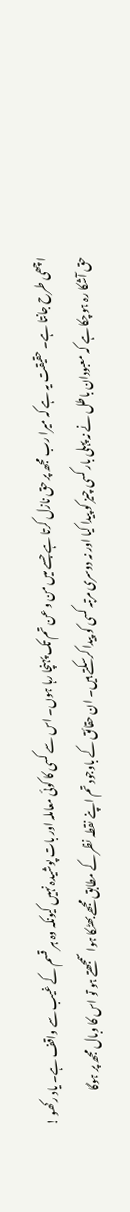اچھی طرح جانتا ہے۔ حقیقت یہ ہے کہ میرا رب مجھ پر حق نازل کرتا ہے جسے میں من و عن تم تک پہنچا رہا ہوں۔ اس سے کسی کا کوئی معاملہ اور بات پوشیدہ نہیں کیونکہ وہ ہر قسم کے غیب سے واقف ہے۔ یاد رکھو ! حق آشکا رہ ہوچکا ہے کہ معبودان باطل نے نہ پہلی بار کسی چیز کو پیدا کیا اور نہ دوسری مرتبہ کسی کو پیدا کرسکتے ہیں۔ ان حقائق کے باوجود تم اپنے نقطہ نظر کے مطابق مجھے بھٹکا ہوا سمجھتے ہو تو اس کا وبال مجھ پر ہوگا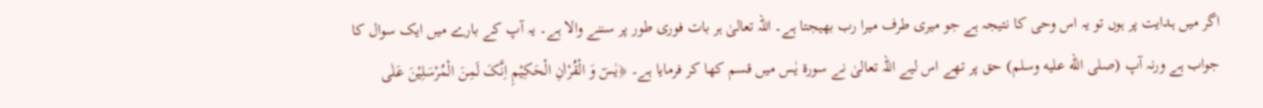اگر میں ہدایت پر ہوں تو یہ اس وحی کا نتیجہ ہے جو میری طرف میرا رب بھیجتا ہے۔ اللہ تعالیٰ ہر بات فوری طور پر سننے والا ہے۔ یہ آپ کے بارے میں ایک سوال کا جواب ہے ورنہ آپ (صلى الله عليه وسلم) حق پر تھے اس لیے اللہ تعالیٰ نے سورۃ یٰس میں قسم کھا کر فرمایا ہے۔ ﴿یٰسٓ وَ الْقُرْاٰنِ الْحَکِیْمِ اِنَّکَ لَمِنَ الْمُرْسَلِیْنَ عَلٰی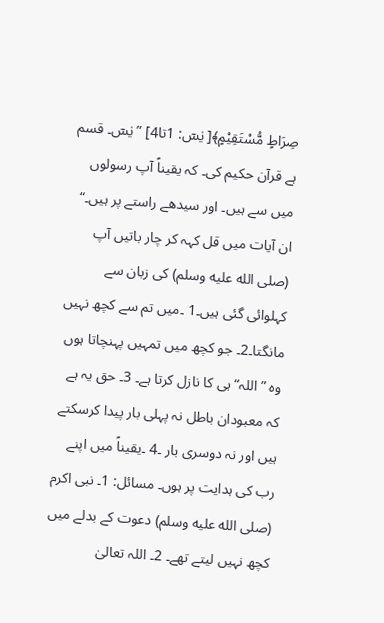صِرَاطٍ مُّسْتَقِیْمٍ﴾[ یٰسٓ: 1تا4] ” یٰسٓ۔ قسم ہے قرآن حکیم کی۔ کہ یقیناً آپ رسولوں میں سے ہیں۔ اور سیدھے راستے پر ہیں۔“ ان آیات میں قل کہہ کر چار باتیں آپ (صلى الله عليه وسلم) کی زبان سے کہلوائی گئی ہیں۔1 ۔میں تم سے کچھ نہیں مانگتا۔2۔ جو کچھ میں تمہیں پہنچاتا ہوں وہ ” اللہ“ ہی کا نازل کرتا ہے۔ 3۔ حق یہ ہے کہ معبودان باطل نہ پہلی بار پیدا کرسکتے ہیں اور نہ دوسری بار ۔4 ۔یقیناً میں اپنے رب کی ہدایت پر ہوں۔ مسائل: 1۔ نبی اکرم (صلى الله عليه وسلم) دعوت کے بدلے میں کچھ نہیں لیتے تھے۔ 2۔ اللہ تعالیٰ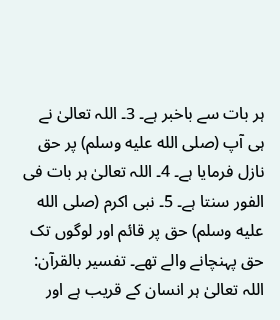ہر بات سے باخبر ہے۔ 3۔ اللہ تعالیٰ نے ہی آپ (صلى الله عليه وسلم) پر حق نازل فرمایا ہے۔ 4۔ اللہ تعالیٰ ہر بات فی الفور سنتا ہے۔ 5۔ نبی اکرم (صلى الله عليه وسلم) حق پر قائم اور لوگوں تک حق پہنچانے والے تھے۔ تفسیر بالقرآن: اللہ تعالیٰ ہر انسان کے قریب ہے اور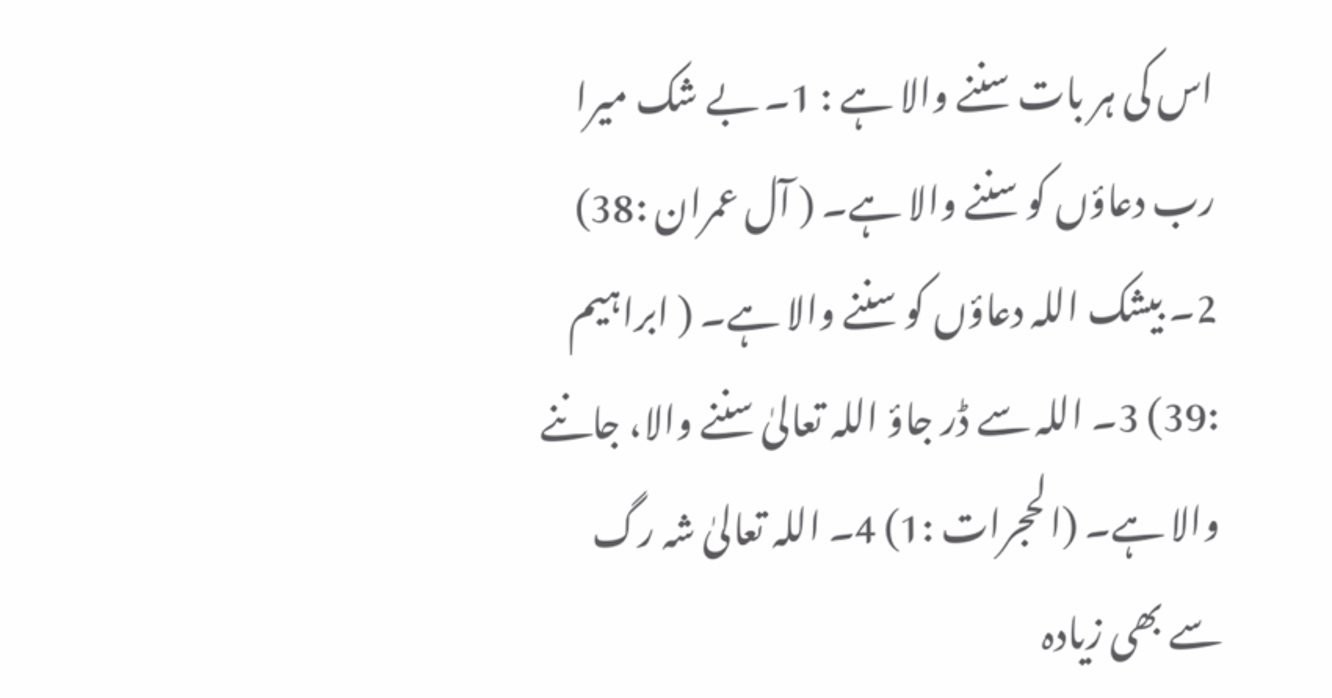اس کی ہر بات سننے والا ہے : 1۔ بے شک میرا رب دعاؤں کو سننے والا ہے۔ ( آل عمران :38) 2۔ بیشک اللہ دعاؤں کو سننے والا ہے۔ ( ابراہیم :39) 3۔ اللہ سے ڈر جاؤ اللہ تعالیٰ سننے والا، جاننے والا ہے۔ (الحجرات :1) 4۔ اللہ تعالیٰ شہ رگ سے بھی زیادہ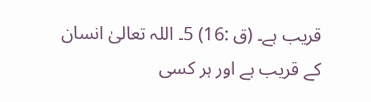قریب ہے۔ (ق :16) 5۔ اللہ تعالیٰ انسان کے قریب ہے اور ہر کسی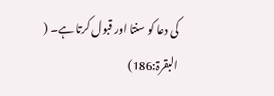کی دعا کو سنتا اور قبول کرتا ہے۔ ( البقرۃ:186)